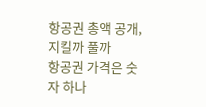항공권 총액 공개, 지킬까 풀까
항공권 가격은 숫자 하나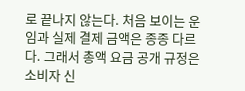로 끝나지 않는다. 처음 보이는 운임과 실제 결제 금액은 종종 다르다. 그래서 총액 요금 공개 규정은 소비자 신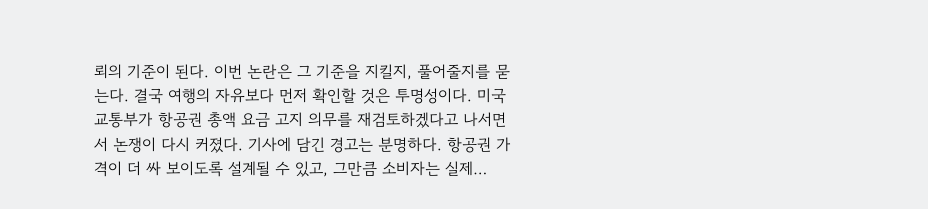뢰의 기준이 된다. 이번 논란은 그 기준을 지킬지, 풀어줄지를 묻는다. 결국 여행의 자유보다 먼저 확인할 것은 투명성이다. 미국 교통부가 항공권 총액 요금 고지 의무를 재검토하겠다고 나서면서 논쟁이 다시 커졌다. 기사에 담긴 경고는 분명하다. 항공권 가격이 더 싸 보이도록 설계될 수 있고, 그만큼 소비자는 실제…